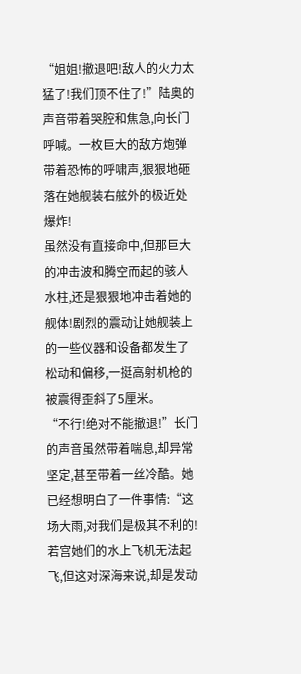“姐姐!撤退吧!敌人的火力太猛了!我们顶不住了!”陆奥的声音带着哭腔和焦急,向长门呼喊。一枚巨大的敌方炮弹带着恐怖的呼啸声,狠狠地砸落在她舰装右舷外的极近处爆炸!
虽然没有直接命中,但那巨大的冲击波和腾空而起的骇人水柱,还是狠狠地冲击着她的舰体!剧烈的震动让她舰装上的一些仪器和设备都发生了松动和偏移,一挺高射机枪的被震得歪斜了5厘米。
“不行!绝对不能撤退!”长门的声音虽然带着喘息,却异常坚定,甚至带着一丝冷酷。她已经想明白了一件事情:“这场大雨,对我们是极其不利的!若宫她们的水上飞机无法起飞,但这对深海来说,却是发动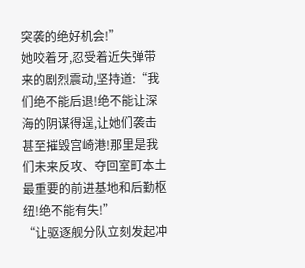突袭的绝好机会!”
她咬着牙,忍受着近失弹带来的剧烈震动,坚持道:“我们绝不能后退!绝不能让深海的阴谋得逞,让她们袭击甚至摧毁宫崎港!那里是我们未来反攻、夺回室町本土最重要的前进基地和后勤枢纽!绝不能有失!”
“让驱逐舰分队立刻发起冲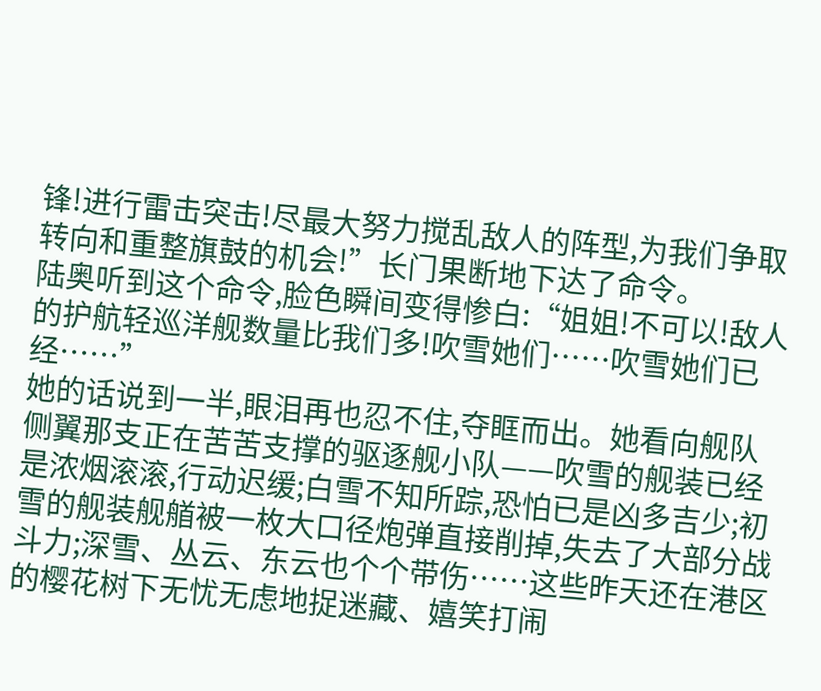锋!进行雷击突击!尽最大努力搅乱敌人的阵型,为我们争取转向和重整旗鼓的机会!”长门果断地下达了命令。
陆奥听到这个命令,脸色瞬间变得惨白:“姐姐!不可以!敌人的护航轻巡洋舰数量比我们多!吹雪她们……吹雪她们已经……”
她的话说到一半,眼泪再也忍不住,夺眶而出。她看向舰队侧翼那支正在苦苦支撑的驱逐舰小队——吹雪的舰装已经是浓烟滚滚,行动迟缓;白雪不知所踪,恐怕已是凶多吉少;初雪的舰装舰艏被一枚大口径炮弹直接削掉,失去了大部分战斗力;深雪、丛云、东云也个个带伤……这些昨天还在港区的樱花树下无忧无虑地捉迷藏、嬉笑打闹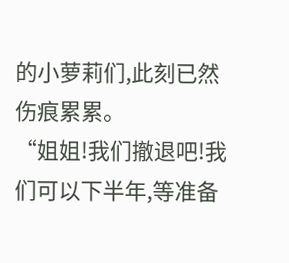的小萝莉们,此刻已然伤痕累累。
“姐姐!我们撤退吧!我们可以下半年,等准备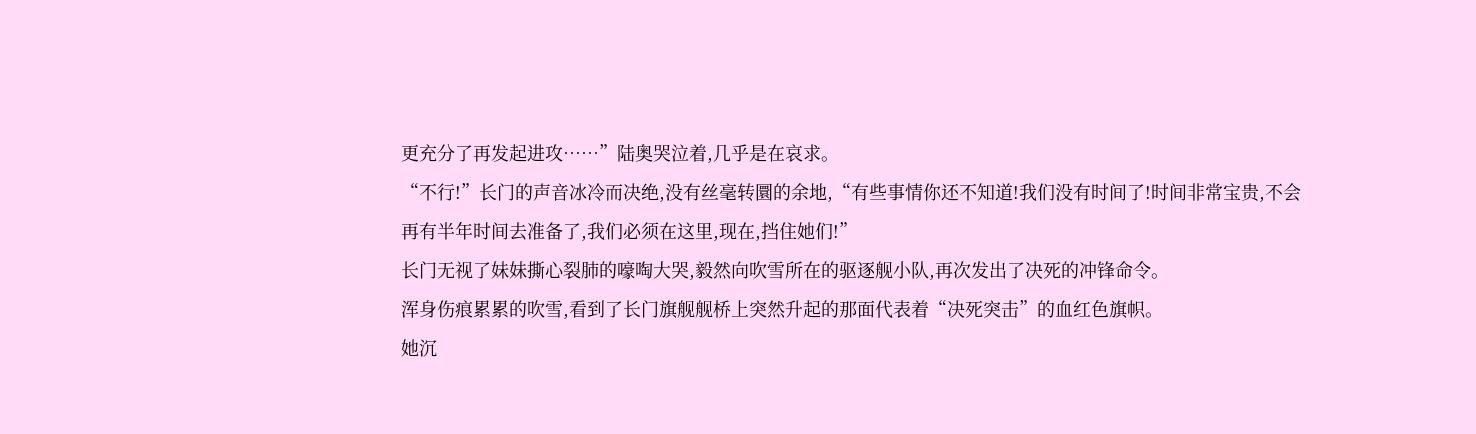更充分了再发起进攻……”陆奥哭泣着,几乎是在哀求。
“不行!”长门的声音冰冷而决绝,没有丝毫转圜的余地,“有些事情你还不知道!我们没有时间了!时间非常宝贵,不会再有半年时间去准备了,我们必须在这里,现在,挡住她们!”
长门无视了妹妹撕心裂肺的嚎啕大哭,毅然向吹雪所在的驱逐舰小队,再次发出了决死的冲锋命令。
浑身伤痕累累的吹雪,看到了长门旗舰舰桥上突然升起的那面代表着“决死突击”的血红色旗帜。
她沉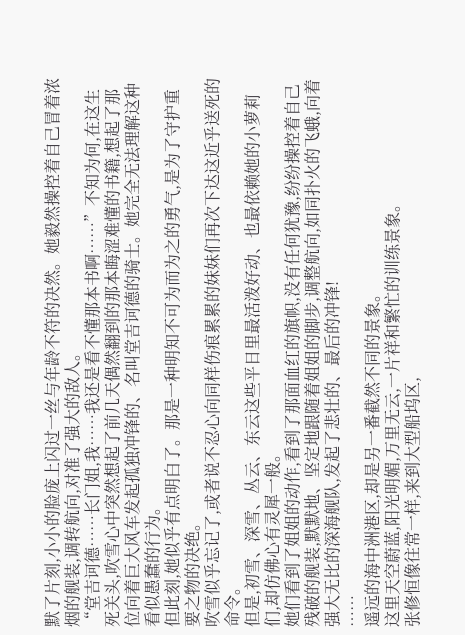默了片刻,小小的脸庞上闪过一丝与年龄不符的决然。她毅然操控着自己冒着浓烟的舰装,调转航向,对准了强大的敌人。
“堂吉诃德……长门姐,我……我还是看不懂那本书啊……”不知为何,在这生死关头,吹雪心中突然想起了前几天偶然翻到的那本晦涩难懂的书籍,想起了那位向着巨大风车发起孤独冲锋的、名叫堂吉诃德的骑士。她完全无法理解这种看似愚蠢的行为。
但此刻,她似乎有点明白了。那是一种明知不可为而为之的勇气,是为了守护重要之物的决绝。
吹雪似乎忘记了,或者说不忍心向同样伤痕累累的妹妹们再次下达这近乎送死的命令。
但是,初雪、深雪、丛云、东云这些平日里最活泼好动、也最依赖她的小萝莉们,却仿佛心有灵犀一般。
她们看到了姐姐的动作,看到了那面血红的旗帜,没有任何犹豫,纷纷操控着自己残破的舰装,默默地、坚定地跟随着姐姐的脚步,调整航向,如同扑火的飞蛾,向着强大无比的深海舰队,发起了悲壮的、最后的冲锋!
……
遥远的海中洲港区,却是另一番截然不同的景象。
这里天空蔚蓝,阳光明媚,万里无云,一片祥和繁忙的训练景象。
张修恒像往常一样,来到大型船坞区,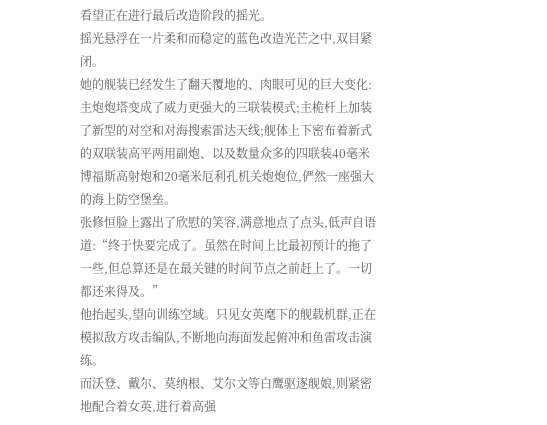看望正在进行最后改造阶段的摇光。
摇光悬浮在一片柔和而稳定的蓝色改造光芒之中,双目紧闭。
她的舰装已经发生了翻天覆地的、肉眼可见的巨大变化:主炮炮塔变成了威力更强大的三联装模式;主桅杆上加装了新型的对空和对海搜索雷达天线;舰体上下密布着新式的双联装高平两用副炮、以及数量众多的四联装40毫米博福斯高射炮和20毫米厄利孔机关炮炮位,俨然一座强大的海上防空堡垒。
张修恒脸上露出了欣慰的笑容,满意地点了点头,低声自语道:“终于快要完成了。虽然在时间上比最初预计的拖了一些,但总算还是在最关键的时间节点之前赶上了。一切都还来得及。”
他抬起头,望向训练空域。只见女英麾下的舰载机群,正在模拟敌方攻击编队,不断地向海面发起俯冲和鱼雷攻击演练。
而沃登、戴尔、莫纳根、艾尔文等白鹰驱逐舰娘,则紧密地配合着女英,进行着高强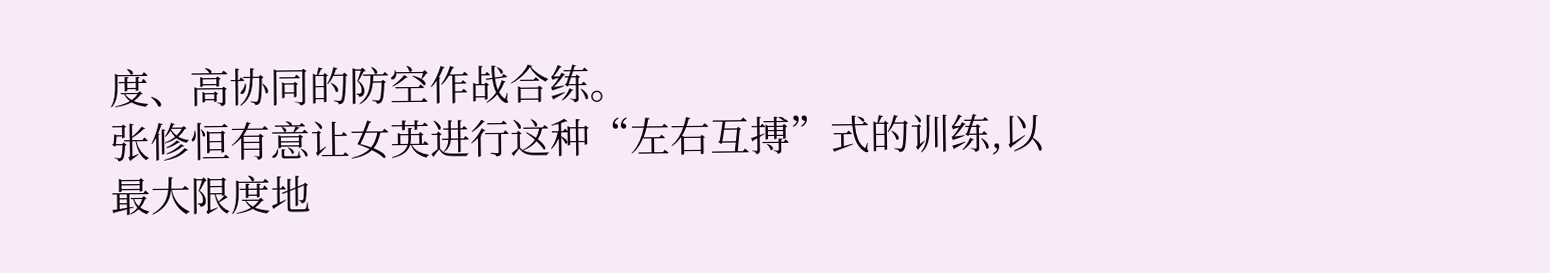度、高协同的防空作战合练。
张修恒有意让女英进行这种“左右互搏”式的训练,以最大限度地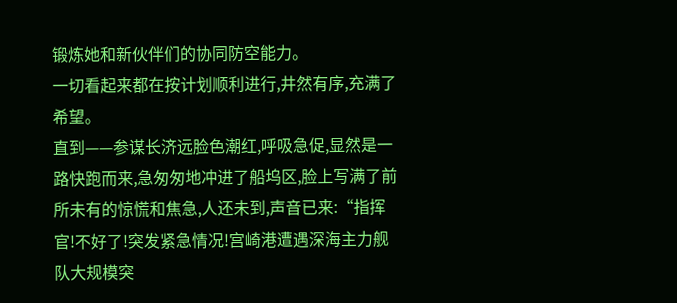锻炼她和新伙伴们的协同防空能力。
一切看起来都在按计划顺利进行,井然有序,充满了希望。
直到——参谋长济远脸色潮红,呼吸急促,显然是一路快跑而来,急匆匆地冲进了船坞区,脸上写满了前所未有的惊慌和焦急,人还未到,声音已来:“指挥官!不好了!突发紧急情况!宫崎港遭遇深海主力舰队大规模突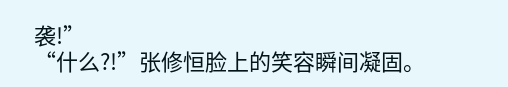袭!”
“什么?!”张修恒脸上的笑容瞬间凝固。